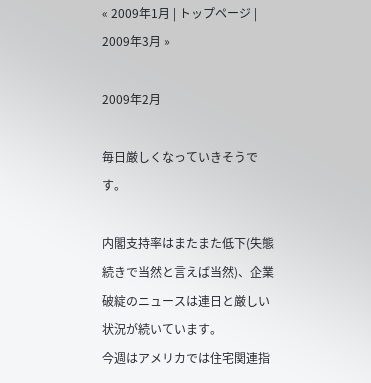« 2009年1月 | トップページ | 2009年3月 »

2009年2月

毎日厳しくなっていきそうです。

内閣支持率はまたまた低下(失態続きで当然と言えば当然)、企業破綻のニュースは連日と厳しい状況が続いています。
今週はアメリカでは住宅関連指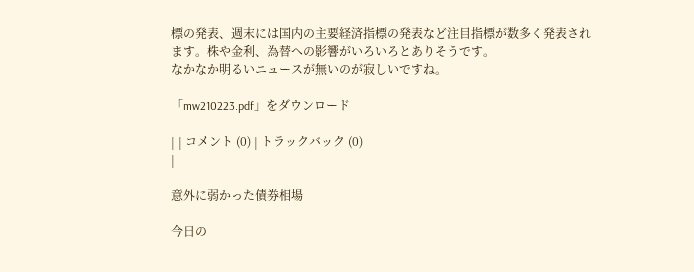標の発表、週末には国内の主要経済指標の発表など注目指標が数多く発表されます。株や金利、為替への影響がいろいろとありそうです。
なかなか明るいニュースが無いのが寂しいですね。

「mw210223.pdf」をダウンロード

| | コメント (0) | トラックバック (0)
|

意外に弱かった債券相場

今日の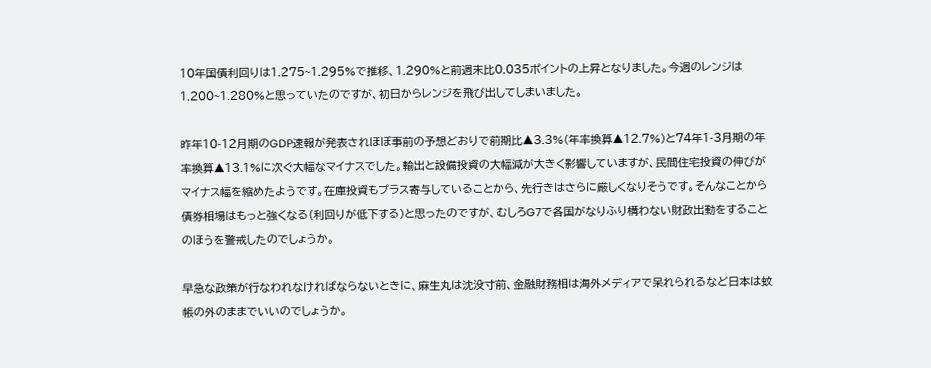10年国債利回りは1.275~1.295%で推移、1.290%と前週末比0.035ポイントの上昇となりました。今週のレンジは1.200~1.280%と思っていたのですが、初日からレンジを飛び出してしまいました。

昨年10-12月期のGDP速報が発表されほぼ事前の予想どおりで前期比▲3.3%(年率換算▲12.7%)と74年1-3月期の年率換算▲13.1%に次ぐ大幅なマイナスでした。輸出と設備投資の大幅減が大きく影響していますが、民間住宅投資の伸びがマイナス幅を縮めたようです。在庫投資もプラス寄与していることから、先行きはさらに厳しくなりそうです。そんなことから債券相場はもっと強くなる(利回りが低下する)と思ったのですが、むしろG7で各国がなりふり構わない財政出動をすることのほうを警戒したのでしょうか。

早急な政策が行なわれなければならないときに、麻生丸は沈没寸前、金融財務相は海外メディアで呆れられるなど日本は蚊帳の外のままでいいのでしょうか。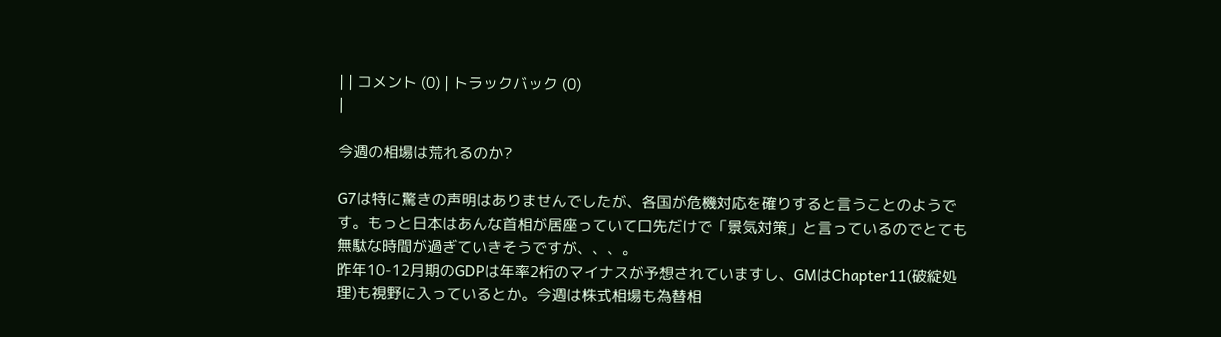| | コメント (0) | トラックバック (0)
|

今週の相場は荒れるのか?

G7は特に驚きの声明はありませんでしたが、各国が危機対応を確りすると言うことのようです。もっと日本はあんな首相が居座っていて口先だけで「景気対策」と言っているのでとても無駄な時間が過ぎていきそうですが、、、。
昨年10-12月期のGDPは年率2桁のマイナスが予想されていますし、GMはChapter11(破綻処理)も視野に入っているとか。今週は株式相場も為替相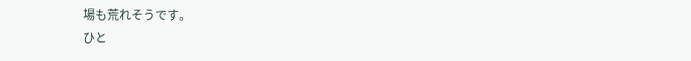場も荒れそうです。
ひと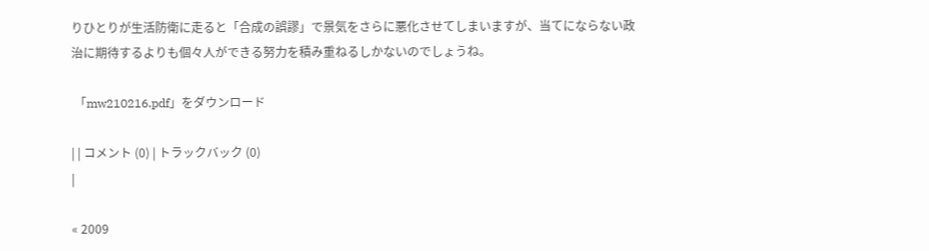りひとりが生活防衛に走ると「合成の誤謬」で景気をさらに悪化させてしまいますが、当てにならない政治に期待するよりも個々人ができる努力を積み重ねるしかないのでしょうね。

 「mw210216.pdf」をダウンロード

| | コメント (0) | トラックバック (0)
|

« 2009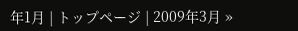年1月 | トップページ | 2009年3月 »